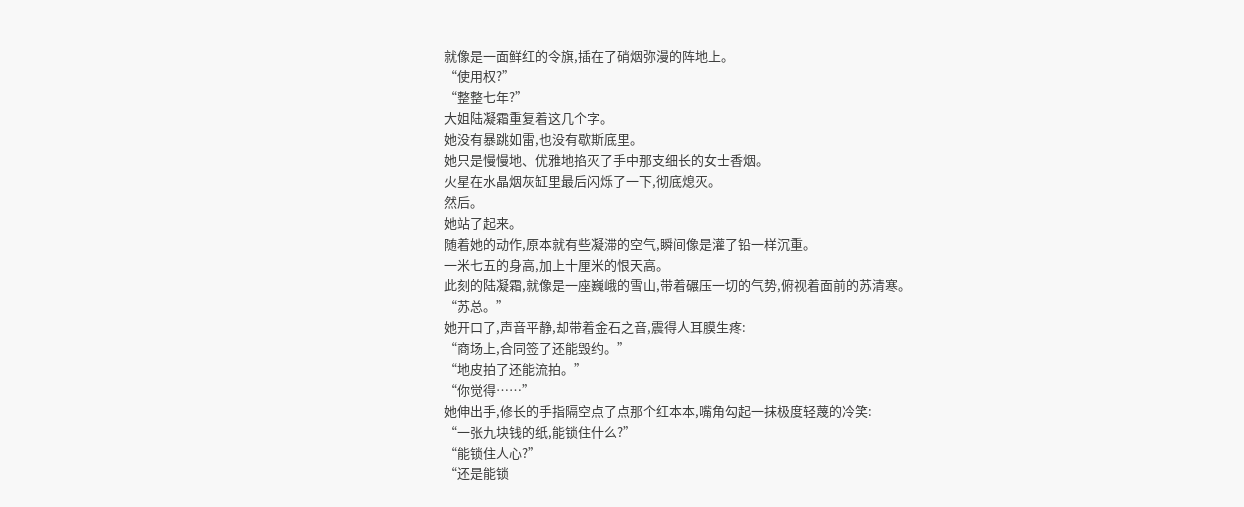就像是一面鲜红的令旗,插在了硝烟弥漫的阵地上。
“使用权?”
“整整七年?”
大姐陆凝霜重复着这几个字。
她没有暴跳如雷,也没有歇斯底里。
她只是慢慢地、优雅地掐灭了手中那支细长的女士香烟。
火星在水晶烟灰缸里最后闪烁了一下,彻底熄灭。
然后。
她站了起来。
随着她的动作,原本就有些凝滞的空气,瞬间像是灌了铅一样沉重。
一米七五的身高,加上十厘米的恨天高。
此刻的陆凝霜,就像是一座巍峨的雪山,带着碾压一切的气势,俯视着面前的苏清寒。
“苏总。”
她开口了,声音平静,却带着金石之音,震得人耳膜生疼:
“商场上,合同签了还能毁约。”
“地皮拍了还能流拍。”
“你觉得……”
她伸出手,修长的手指隔空点了点那个红本本,嘴角勾起一抹极度轻蔑的冷笑:
“一张九块钱的纸,能锁住什么?”
“能锁住人心?”
“还是能锁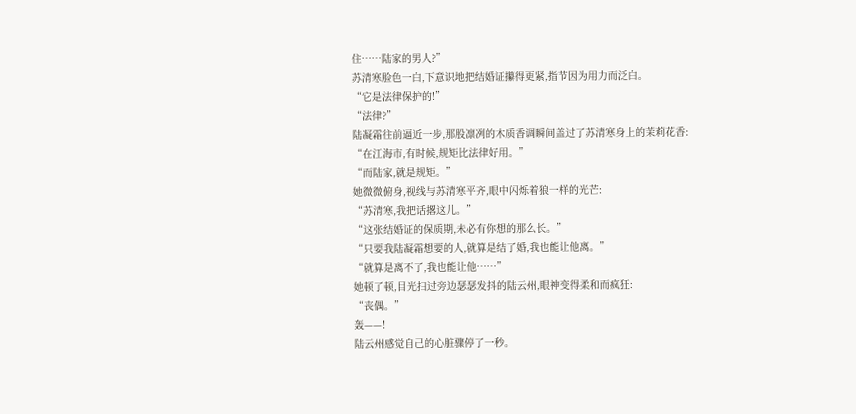住……陆家的男人?”
苏清寒脸色一白,下意识地把结婚证攥得更紧,指节因为用力而泛白。
“它是法律保护的!”
“法律?”
陆凝霜往前逼近一步,那股凛冽的木质香调瞬间盖过了苏清寒身上的茉莉花香:
“在江海市,有时候,规矩比法律好用。”
“而陆家,就是规矩。”
她微微俯身,视线与苏清寒平齐,眼中闪烁着狼一样的光芒:
“苏清寒,我把话撂这儿。”
“这张结婚证的保质期,未必有你想的那么长。”
“只要我陆凝霜想要的人,就算是结了婚,我也能让他离。”
“就算是离不了,我也能让他……”
她顿了顿,目光扫过旁边瑟瑟发抖的陆云州,眼神变得柔和而疯狂:
“丧偶。”
轰——!
陆云州感觉自己的心脏骤停了一秒。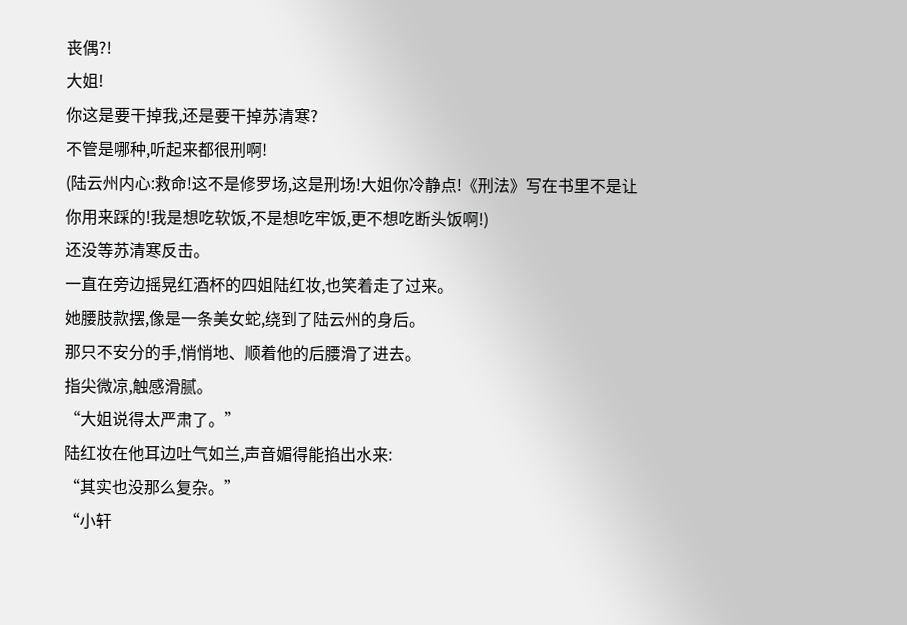丧偶?!
大姐!
你这是要干掉我,还是要干掉苏清寒?
不管是哪种,听起来都很刑啊!
(陆云州内心:救命!这不是修罗场,这是刑场!大姐你冷静点!《刑法》写在书里不是让你用来踩的!我是想吃软饭,不是想吃牢饭,更不想吃断头饭啊!)
还没等苏清寒反击。
一直在旁边摇晃红酒杯的四姐陆红妆,也笑着走了过来。
她腰肢款摆,像是一条美女蛇,绕到了陆云州的身后。
那只不安分的手,悄悄地、顺着他的后腰滑了进去。
指尖微凉,触感滑腻。
“大姐说得太严肃了。”
陆红妆在他耳边吐气如兰,声音媚得能掐出水来:
“其实也没那么复杂。”
“小轩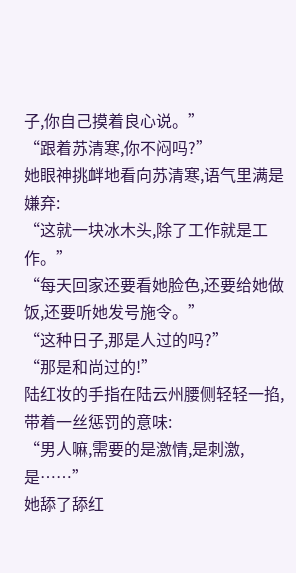子,你自己摸着良心说。”
“跟着苏清寒,你不闷吗?”
她眼神挑衅地看向苏清寒,语气里满是嫌弃:
“这就一块冰木头,除了工作就是工作。”
“每天回家还要看她脸色,还要给她做饭,还要听她发号施令。”
“这种日子,那是人过的吗?”
“那是和尚过的!”
陆红妆的手指在陆云州腰侧轻轻一掐,带着一丝惩罚的意味:
“男人嘛,需要的是激情,是刺激,是……”
她舔了舔红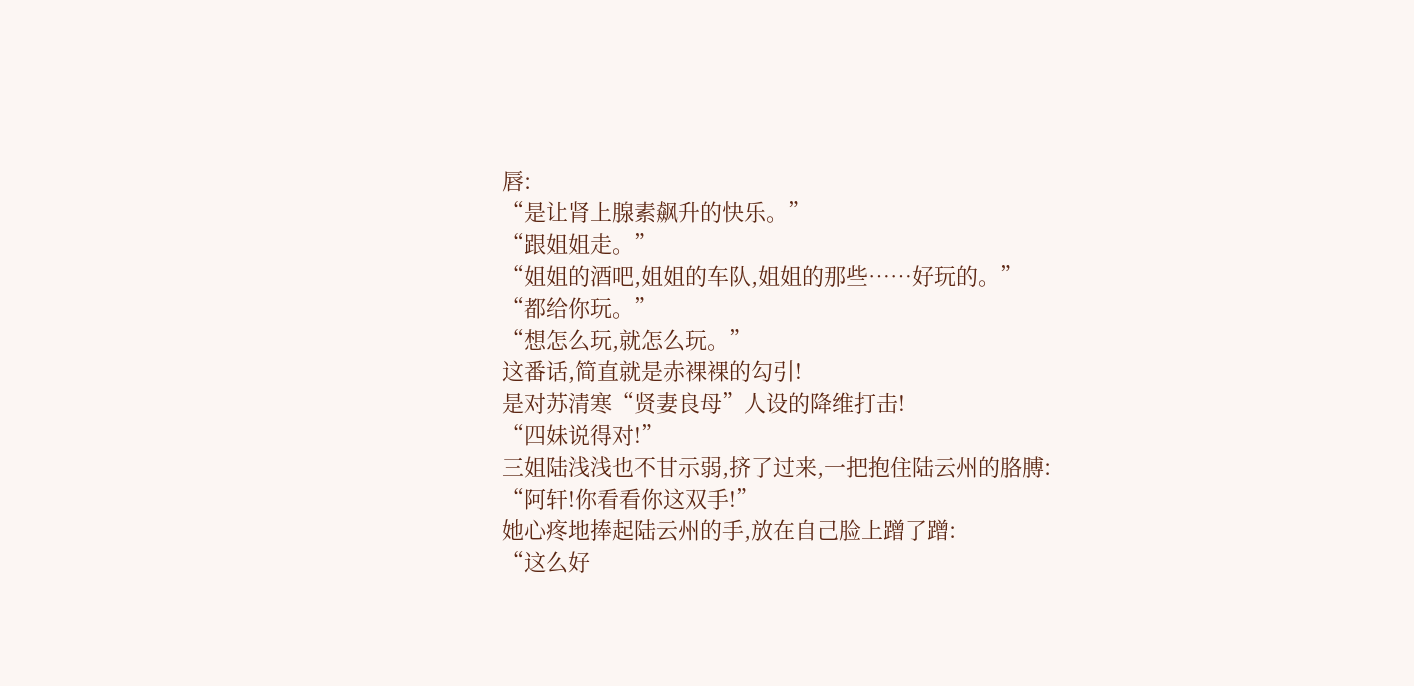唇:
“是让肾上腺素飙升的快乐。”
“跟姐姐走。”
“姐姐的酒吧,姐姐的车队,姐姐的那些……好玩的。”
“都给你玩。”
“想怎么玩,就怎么玩。”
这番话,简直就是赤裸裸的勾引!
是对苏清寒“贤妻良母”人设的降维打击!
“四妹说得对!”
三姐陆浅浅也不甘示弱,挤了过来,一把抱住陆云州的胳膊:
“阿轩!你看看你这双手!”
她心疼地捧起陆云州的手,放在自己脸上蹭了蹭:
“这么好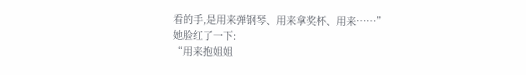看的手,是用来弹钢琴、用来拿奖杯、用来……”
她脸红了一下:
“用来抱姐姐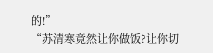的!”
“苏清寒竟然让你做饭?让你切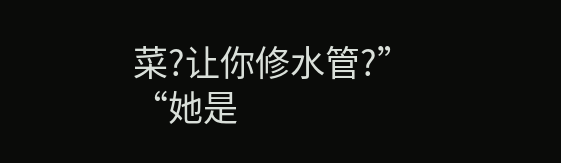菜?让你修水管?”
“她是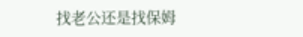找老公还是找保姆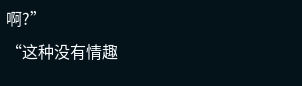啊?”
“这种没有情趣